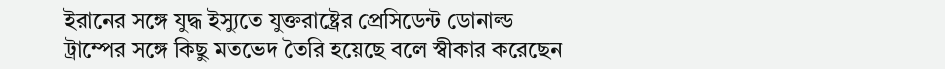ইরানের সঙ্গে যুদ্ধ ইস্যুতে যুক্তরাষ্ট্রের প্রেসিডেন্ট ডোনাল্ড ট্রাম্পের সঙ্গে কিছু মতভেদ তৈরি হয়েছে বলে স্বীকার করেছেন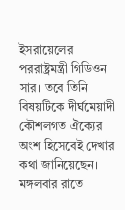ইসরায়েলের পররাষ্ট্রমন্ত্রী গিডিওন সার। তবে তিনি বিষয়টিকে দীর্ঘমেয়াদী কৌশলগত ঐক্যের অংশ হিসেবেই দেখার কথা জানিয়েছেন। মঙ্গলবার রাতে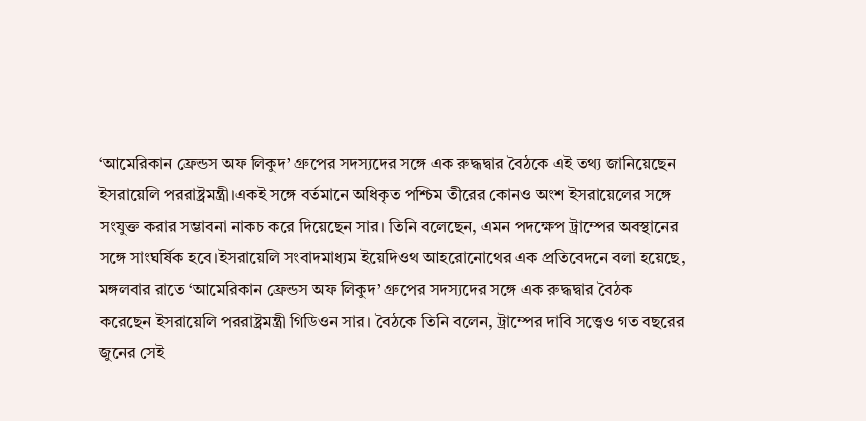‘আমেরিকান ফ্রেন্ডস অফ লিকুদ’ গ্রুপের সদস্যদের সঙ্গে এক রুদ্ধদ্বার বৈঠকে এই তথ্য জানিয়েছেন ইসরায়েলি পররাষ্ট্রমন্ত্রী।একই সঙ্গে বর্তমানে অধিকৃত পশ্চিম তীরের কোনও অংশ ইসরায়েলের সঙ্গে সংযুক্ত করার সম্ভাবনা নাকচ করে দিয়েছেন সার। তিনি বলেছেন, এমন পদক্ষেপ ট্রাম্পের অবস্থানের সঙ্গে সাংঘর্ষিক হবে।ইসরায়েলি সংবাদমাধ্যম ইয়েদিওথ আহরোনোথের এক প্রতিবেদনে বলা হয়েছে, মঙ্গলবার রাতে ‘আমেরিকান ফ্রেন্ডস অফ লিকুদ’ গ্রুপের সদস্যদের সঙ্গে এক রুদ্ধদ্বার বৈঠক করেছেন ইসরায়েলি পররাষ্ট্রমন্ত্রী গিডিওন সার। বৈঠকে তিনি বলেন, ট্রাম্পের দাবি সত্ত্বেও গত বছরের জুনের সেই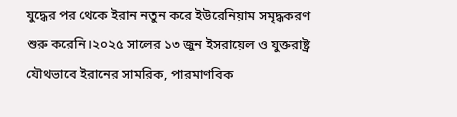যুদ্ধের পর থেকে ইরান নতুন করে ইউরেনিয়াম সমৃদ্ধকরণ শুরু করেনি।২০২৫ সালের ১৩ জুন ইসরায়েল ও যুক্তরাষ্ট্র যৌথভাবে ইরানের সামরিক, পারমাণবিক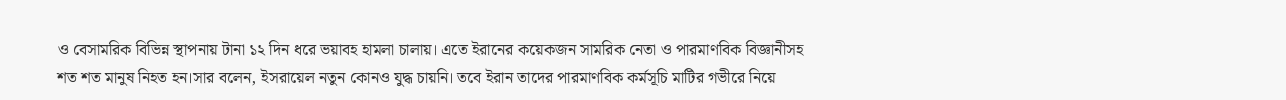ও বেসামরিক বিভিন্ন স্থাপনায় টানা ১২ দিন ধরে ভয়াবহ হামলা চালায়। এতে ইরানের কয়েকজন সামরিক নেতা ও পারমাণবিক বিজ্ঞানীসহ শত শত মানুষ নিহত হন।সার বলেন, ইসরায়েল নতুন কোনও যুদ্ধ চায়নি। তবে ইরান তাদের পারমাণবিক কর্মসূচি মাটির গভীরে নিয়ে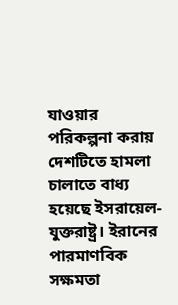যাওয়ার পরিকল্পনা করায় দেশটিতে হামলা চালাতে বাধ্য হয়েছে ইসরায়েল-যুক্তরাষ্ট্র। ইরানের পারমাণবিক সক্ষমতা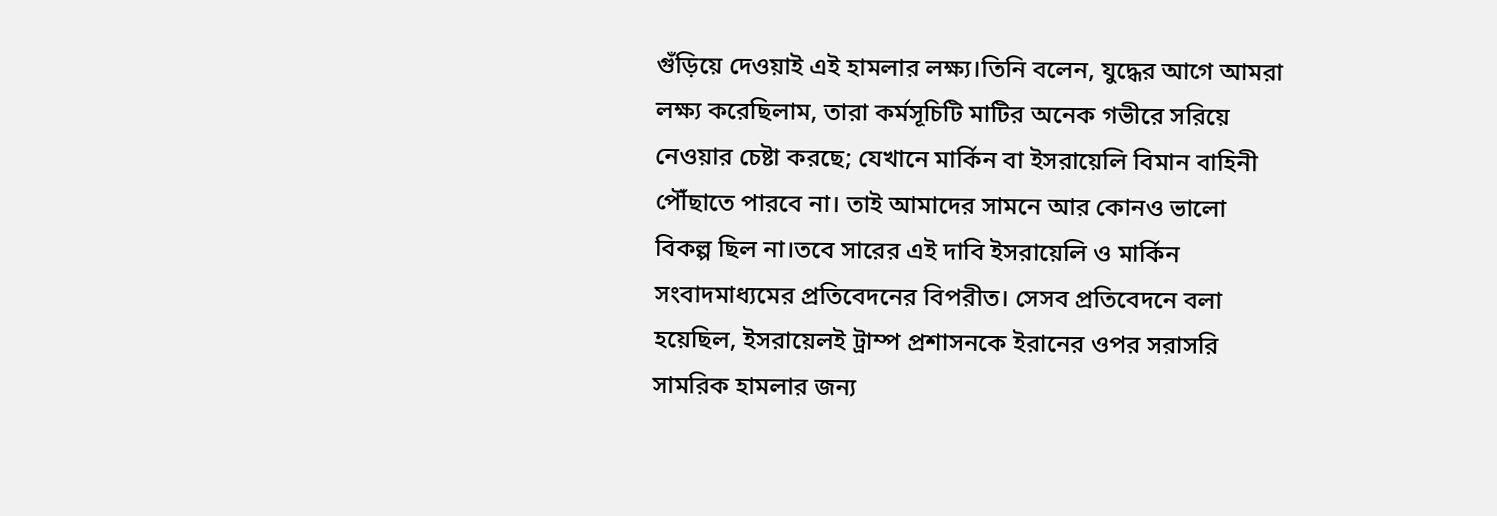গুঁড়িয়ে দেওয়াই এই হামলার লক্ষ্য।তিনি বলেন, যুদ্ধের আগে আমরা লক্ষ্য করেছিলাম, তারা কর্মসূচিটি মাটির অনেক গভীরে সরিয়ে নেওয়ার চেষ্টা করছে; যেখানে মার্কিন বা ইসরায়েলি বিমান বাহিনী পৌঁছাতে পারবে না। তাই আমাদের সামনে আর কোনও ভালো বিকল্প ছিল না।তবে সারের এই দাবি ইসরায়েলি ও মার্কিন সংবাদমাধ্যমের প্রতিবেদনের বিপরীত। সেসব প্রতিবেদনে বলা হয়েছিল, ইসরায়েলই ট্রাম্প প্রশাসনকে ইরানের ওপর সরাসরি সামরিক হামলার জন্য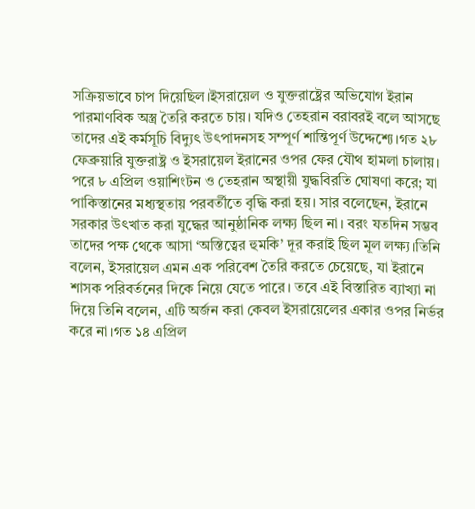সক্রিয়ভাবে চাপ দিয়েছিল।ইসরায়েল ও যুক্তরাষ্ট্রের অভিযোগ ইরান পারমাণবিক অস্ত্র তৈরি করতে চায়। যদিও তেহরান বরাবরই বলে আসছে তাদের এই কর্মসূচি বিদ্যুৎ উৎপাদনসহ সম্পূর্ণ শান্তিপূর্ণ উদ্দেশ্যে।গত ২৮ ফেব্রুয়ারি যুক্তরাষ্ট্র ও ইসরায়েল ইরানের ওপর ফের যৌথ হামলা চালায়। পরে ৮ এপ্রিল ওয়াশিংটন ও তেহরান অস্থায়ী যুদ্ধবিরতি ঘোষণা করে; যা পাকিস্তানের মধ্যস্থতায় পরবর্তীতে বৃদ্ধি করা হয়। সার বলেছেন, ইরানে সরকার উৎখাত করা যুদ্ধের আনুষ্ঠানিক লক্ষ্য ছিল না। বরং যতদিন সম্ভব তাদের পক্ষ থেকে আসা ‘অস্তিত্বের হুমকি’ দূর করাই ছিল মূল লক্ষ্য।তিনি বলেন, ইসরায়েল এমন এক পরিবেশ তৈরি করতে চেয়েছে, যা ইরানে শাসক পরিবর্তনের দিকে নিয়ে যেতে পারে। তবে এই বিস্তারিত ব্যাখ্যা না দিয়ে তিনি বলেন, এটি অর্জন করা কেবল ইসরায়েলের একার ওপর নির্ভর করে না।গত ১৪ এপ্রিল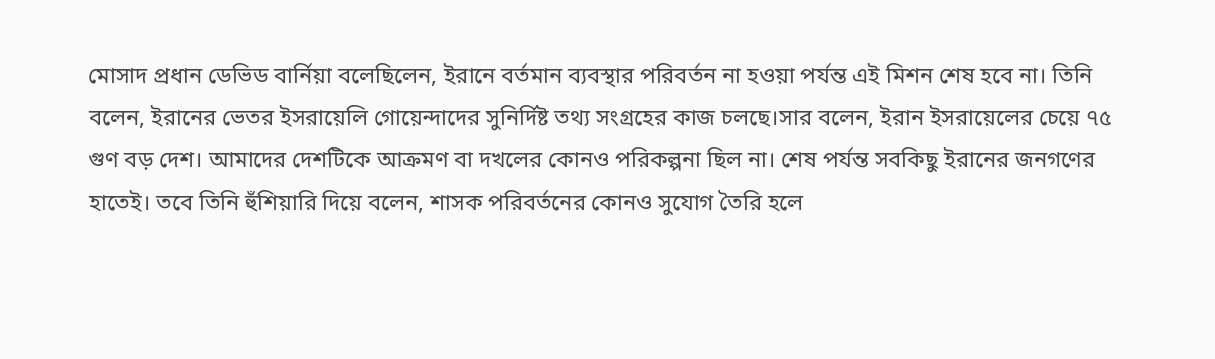মোসাদ প্রধান ডেভিড বার্নিয়া বলেছিলেন, ইরানে বর্তমান ব্যবস্থার পরিবর্তন না হওয়া পর্যন্ত এই মিশন শেষ হবে না। তিনি বলেন, ইরানের ভেতর ইসরায়েলি গোয়েন্দাদের সুনির্দিষ্ট তথ্য সংগ্রহের কাজ চলছে।সার বলেন, ইরান ইসরায়েলের চেয়ে ৭৫ গুণ বড় দেশ। আমাদের দেশটিকে আক্রমণ বা দখলের কোনও পরিকল্পনা ছিল না। শেষ পর্যন্ত সবকিছু ইরানের জনগণের হাতেই। তবে তিনি হুঁশিয়ারি দিয়ে বলেন, শাসক পরিবর্তনের কোনও সুযোগ তৈরি হলে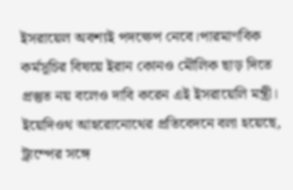ইসরায়েল অবশ্যই পদক্ষেপ নেবে।পারমাণবিক কর্মসূচির বিষয়ে ইরান কোনও মৌলিক ছাড় দিতে প্রস্তুত নয় বলেও দাবি করেন এই ইসরায়েলি মন্ত্রী। ইয়েদিওথ আহরোনোথের প্রতিবেদনে বলা হয়েছে, ট্রাম্পের সঙ্গে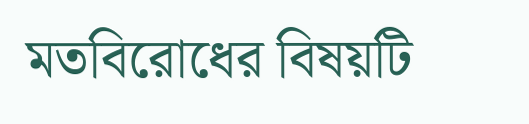মতবিরোধের বিষয়টি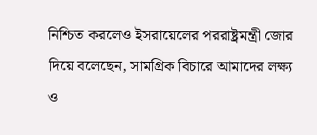নিশ্চিত করলেও ইসরায়েলের পররাষ্ট্রমন্ত্রী জোর দিয়ে বলেছেন, সামগ্রিক বিচারে আমাদের লক্ষ্য ও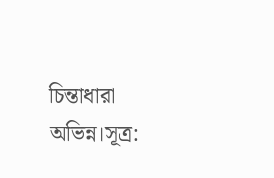চিন্তাধারা অভিন্ন।সূত্র: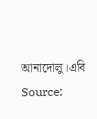আনাদোলু।এবি
Source: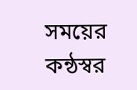সময়ের কন্ঠস্বর